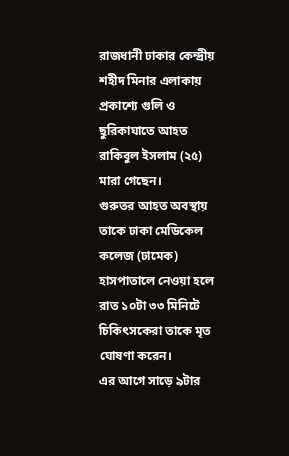রাজধানী ঢাকার কেন্দ্রীয় শহীদ মিনার এলাকায় প্রকাশ্যে গুলি ও ছুরিকাঘাতে আহত রাকিবুল ইসলাম (২৫) মারা গেছেন।
গুরুতর আহত অবস্থায় তাকে ঢাকা মেডিকেল কলেজ (ঢামেক) হাসপাতালে নেওয়া হলে রাত ১০টা ৩৩ মিনিটে চিকিৎসকেরা তাকে মৃত ঘোষণা করেন।
এর আগে সাড়ে ৯টার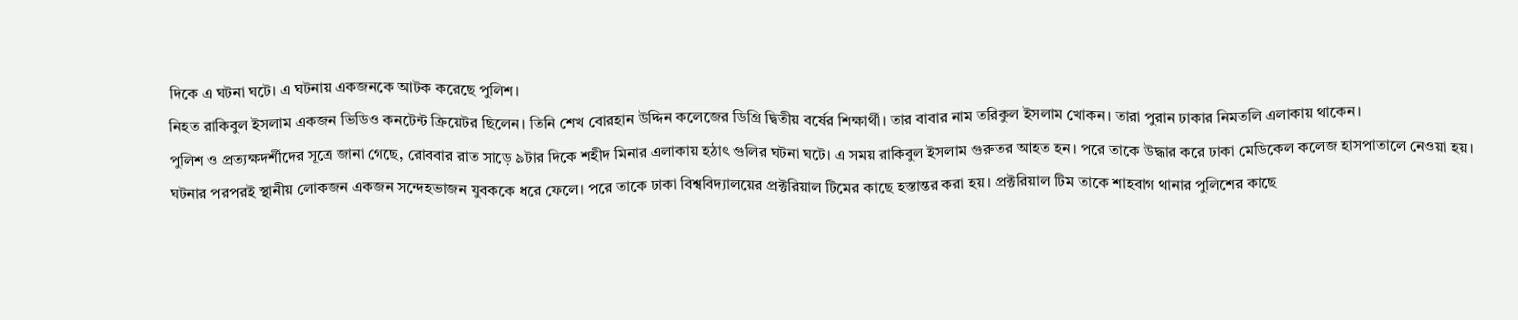দিকে এ ঘটনা ঘটে। এ ঘটনায় একজনকে আটক করেছে পুলিশ।
নিহত রাকিবুল ইসলাম একজন ভিডিও কনটেন্ট ক্রিয়েটর ছিলেন। তিনি শেখ বোরহান উদ্দিন কলেজের ডিগ্রি দ্বিতীয় বর্ষের শিক্ষার্থী। তার বাবার নাম তরিকুল ইসলাম খোকন। তারা পুরান ঢাকার নিমতলি এলাকায় থাকেন।
পুলিশ ও প্রত্যক্ষদর্শীদের সূত্রে জানা গেছে, রোববার রাত সাড়ে ৯টার দিকে শহীদ মিনার এলাকায় হঠাৎ গুলির ঘটনা ঘটে। এ সময় রাকিবুল ইসলাম গুরুতর আহত হন। পরে তাকে উদ্ধার করে ঢাকা মেডিকেল কলেজ হাসপাতালে নেওয়া হয়।
ঘটনার পরপরই স্থানীয় লোকজন একজন সন্দেহভাজন যুবককে ধরে ফেলে। পরে তাকে ঢাকা বিশ্ববিদ্যালয়ের প্রক্টরিয়াল টিমের কাছে হস্তান্তর করা হয়। প্রক্টরিয়াল টিম তাকে শাহবাগ থানার পুলিশের কাছে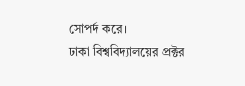সোপর্দ করে।
ঢাকা বিশ্ববিদ্যালয়ের প্রক্টর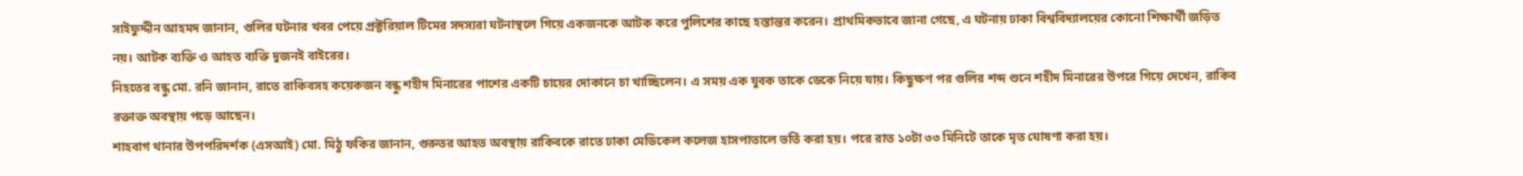সাইফুদ্দীন আহমদ জানান, গুলির ঘটনার খবর পেয়ে প্রক্টরিয়াল টিমের সদস্যরা ঘটনাস্থলে গিয়ে একজনকে আটক করে পুলিশের কাছে হস্তান্তর করেন। প্রাথমিকভাবে জানা গেছে, এ ঘটনায় ঢাকা বিশ্ববিদ্যালয়ের কোনো শিক্ষার্থী জড়িত নয়। আটক ব্যক্তি ও আহত ব্যক্তি দুজনই বাইরের।
নিহতের বন্ধু মো. রনি জানান, রাতে রাকিবসহ কয়েকজন বন্ধু শহীদ মিনারের পাশের একটি চায়ের দোকানে চা খাচ্ছিলেন। এ সময় এক যুবক তাকে ডেকে নিয়ে যায়। কিছুক্ষণ পর গুলির শব্দ শুনে শহীদ মিনারের উপরে গিয়ে দেখেন, রাকিব রক্তাক্ত অবস্থায় পড়ে আছেন।
শাহবাগ থানার উপপরিদর্শক (এসআই) মো. মিঠু ফকির জানান, গুরুতর আহত অবস্থায় রাকিবকে রাতে ঢাকা মেডিকেল কলেজ হাসপাতালে ভর্তি করা হয়। পরে রাত ১০টা ৩৩ মিনিটে তাকে মৃত ঘোষণা করা হয়।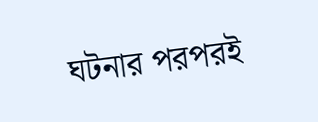ঘটনার পরপরই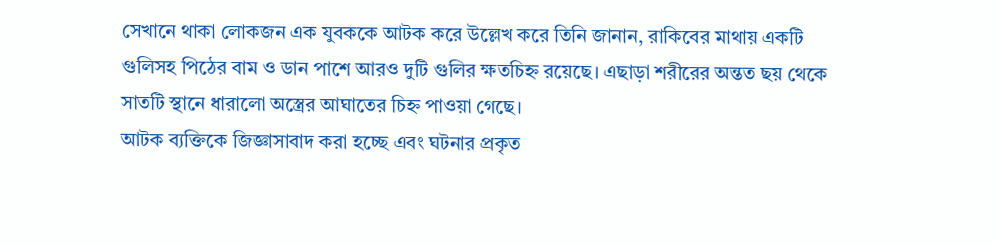সেখানে থাকা লোকজন এক যুবককে আটক করে উল্লেখ করে তিনি জানান, রাকিবের মাথায় একটি গুলিসহ পিঠের বাম ও ডান পাশে আরও দুটি গুলির ক্ষতচিহ্ন রয়েছে। এছাড়া শরীরের অন্তত ছয় থেকে সাতটি স্থানে ধারালো অস্ত্রের আঘাতের চিহ্ন পাওয়া গেছে।
আটক ব্যক্তিকে জিজ্ঞাসাবাদ করা হচ্ছে এবং ঘটনার প্রকৃত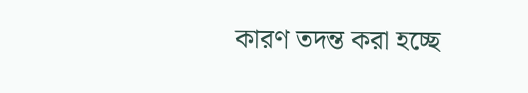কারণ তদন্ত করা হচ্ছে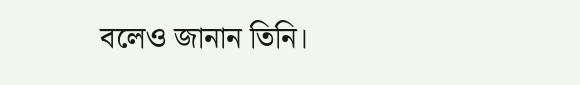বলেও জানান তিনি।